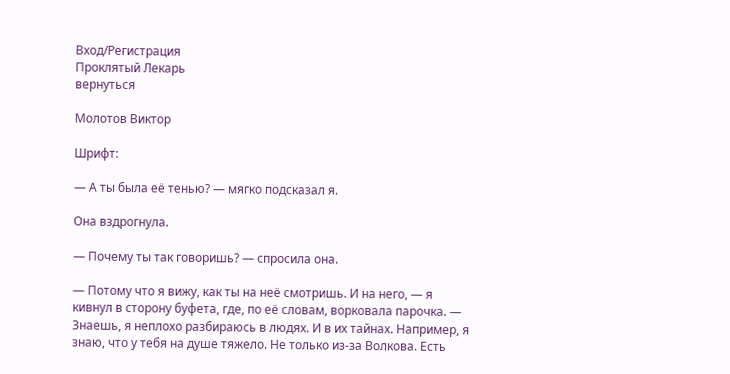Вход/Регистрация
Проклятый Лекарь
вернуться

Молотов Виктор

Шрифт:

— А ты была её тенью? — мягко подсказал я.

Она вздрогнула.

— Почему ты так говоришь? — спросила она.

— Потому что я вижу, как ты на неё смотришь. И на него, — я кивнул в сторону буфета, где, по её словам, ворковала парочка. — Знаешь, я неплохо разбираюсь в людях. И в их тайнах. Например, я знаю, что у тебя на душе тяжело. Не только из-за Волкова. Есть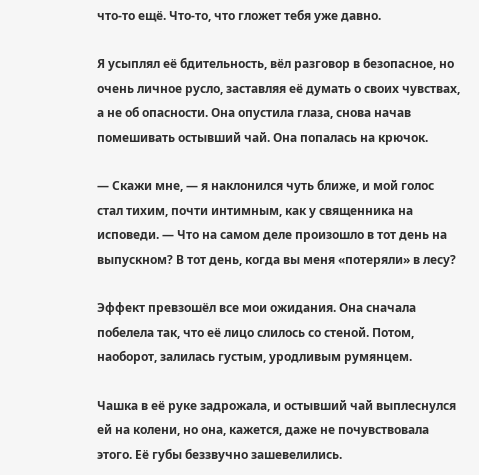что-то ещё. Что-то, что гложет тебя уже давно.

Я усыплял её бдительность, вёл разговор в безопасное, но очень личное русло, заставляя её думать о своих чувствах, а не об опасности. Она опустила глаза, снова начав помешивать остывший чай. Она попалась на крючок.

— Скажи мне, — я наклонился чуть ближе, и мой голос стал тихим, почти интимным, как у священника на исповеди. — Что на самом деле произошло в тот день на выпускном? В тот день, когда вы меня «потеряли» в лесу?

Эффект превзошёл все мои ожидания. Она сначала побелела так, что её лицо слилось со стеной. Потом, наоборот, залилась густым, уродливым румянцем.

Чашка в её руке задрожала, и остывший чай выплеснулся ей на колени, но она, кажется, даже не почувствовала этого. Её губы беззвучно зашевелились.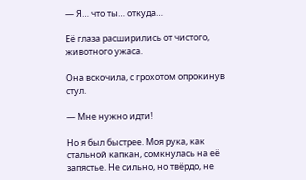— Я… что ты… откуда…

Её глаза расширились от чистого, животного ужаса.

Она вскочила, с грохотом опрокинув стул.

— Мне нужно идти!

Но я был быстрее. Моя рука, как стальной капкан, сомкнулась на её запястье. Не сильно, но твёрдо, не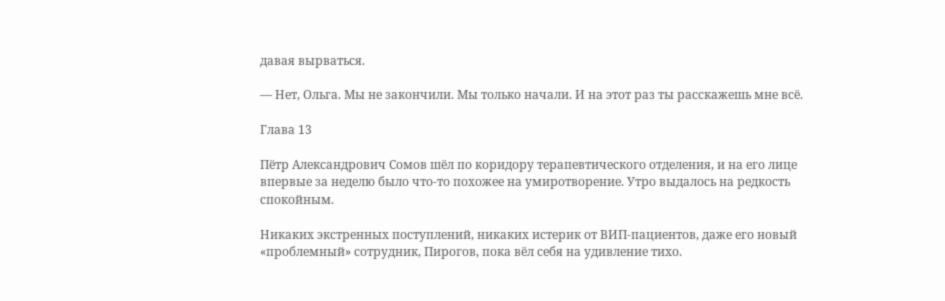давая вырваться.

— Нет, Ольга. Мы не закончили. Мы только начали. И на этот раз ты расскажешь мне всё.

Глава 13

Пётр Александрович Сомов шёл по коридору терапевтического отделения, и на его лице впервые за неделю было что-то похожее на умиротворение. Утро выдалось на редкость спокойным.

Никаких экстренных поступлений, никаких истерик от ВИП-пациентов, даже его новый «проблемный» сотрудник, Пирогов, пока вёл себя на удивление тихо.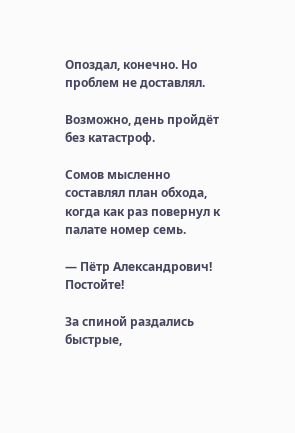Опоздал, конечно. Но проблем не доставлял.

Возможно, день пройдёт без катастроф.

Сомов мысленно составлял план обхода, когда как раз повернул к палате номер семь.

— Пётр Александрович! Постойте!

За спиной раздались быстрые,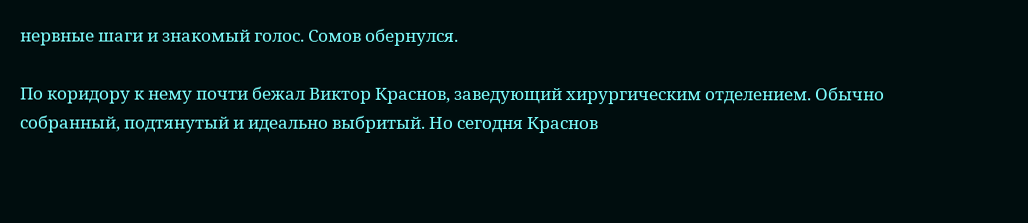нервные шаги и знакомый голос. Сомов обернулся.

По коридору к нему почти бежал Виктор Краснов, заведующий хирургическим отделением. Обычно собранный, подтянутый и идеально выбритый. Но сегодня Краснов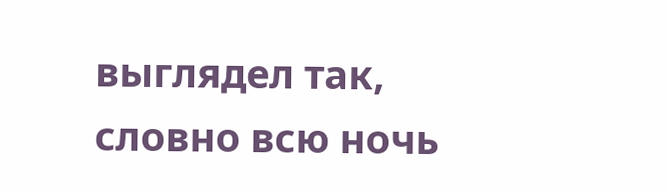выглядел так, словно всю ночь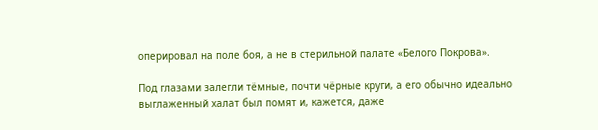оперировал на поле боя, а не в стерильной палате «Белого Покрова».

Под глазами залегли тёмные, почти чёрные круги, а его обычно идеально выглаженный халат был помят и, кажется, даже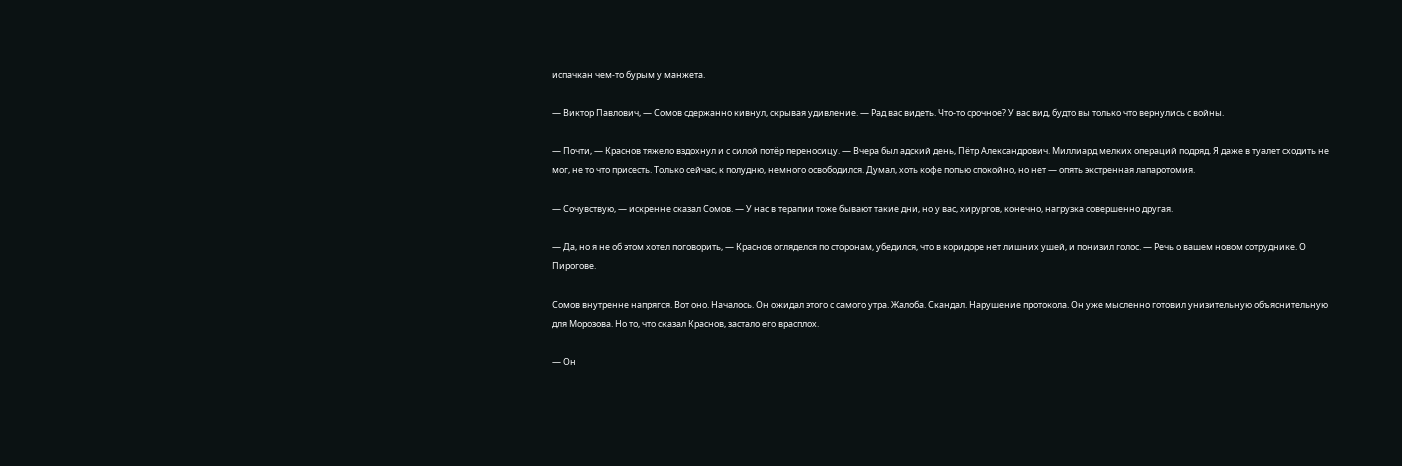испачкан чем-то бурым у манжета.

— Виктор Павлович, — Сомов сдержанно кивнул, скрывая удивление. — Рад вас видеть. Что-то срочное? У вас вид, будто вы только что вернулись с войны.

— Почти, — Краснов тяжело вздохнул и с силой потёр переносицу. — Вчера был адский день, Пётр Александрович. Миллиард мелких операций подряд. Я даже в туалет сходить не мог, не то что присесть. Только сейчас, к полудню, немного освободился. Думал, хоть кофе попью спокойно, но нет — опять экстренная лапаротомия.

— Сочувствую, — искренне сказал Сомов. — У нас в терапии тоже бывают такие дни, но у вас, хирургов, конечно, нагрузка совершенно другая.

— Да, но я не об этом хотел поговорить, — Краснов огляделся по сторонам, убедился, что в коридоре нет лишних ушей, и понизил голос. — Речь о вашем новом сотруднике. О Пирогове.

Сомов внутренне напрягся. Вот оно. Началось. Он ожидал этого с самого утра. Жалоба. Скандал. Нарушение протокола. Он уже мысленно готовил унизительную объяснительную для Морозова. Но то, что сказал Краснов, застало его врасплох.

— Он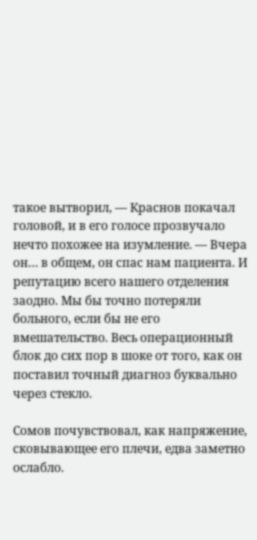такое вытворил, — Краснов покачал головой, и в его голосе прозвучало нечто похожее на изумление. — Вчера он… в общем, он спас нам пациента. И репутацию всего нашего отделения заодно. Мы бы точно потеряли больного, если бы не его вмешательство. Весь операционный блок до сих пор в шоке от того, как он поставил точный диагноз буквально через стекло.

Сомов почувствовал, как напряжение, сковывающее его плечи, едва заметно ослабло.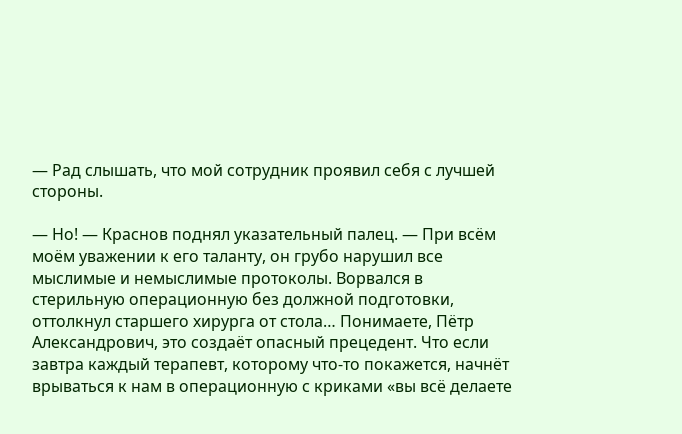— Рад слышать, что мой сотрудник проявил себя с лучшей стороны.

— Но! — Краснов поднял указательный палец. — При всём моём уважении к его таланту, он грубо нарушил все мыслимые и немыслимые протоколы. Ворвался в стерильную операционную без должной подготовки, оттолкнул старшего хирурга от стола… Понимаете, Пётр Александрович, это создаёт опасный прецедент. Что если завтра каждый терапевт, которому что-то покажется, начнёт врываться к нам в операционную с криками «вы всё делаете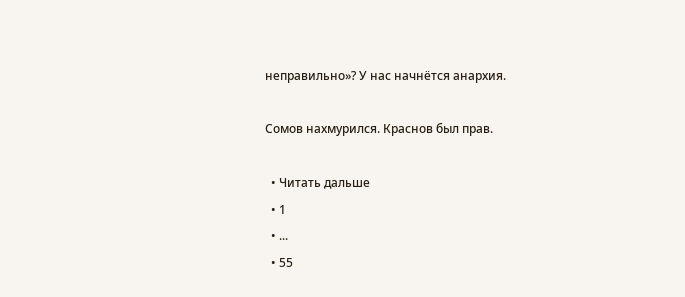неправильно»? У нас начнётся анархия.

Сомов нахмурился. Краснов был прав.

  • Читать дальше
  • 1
  • ...
  • 55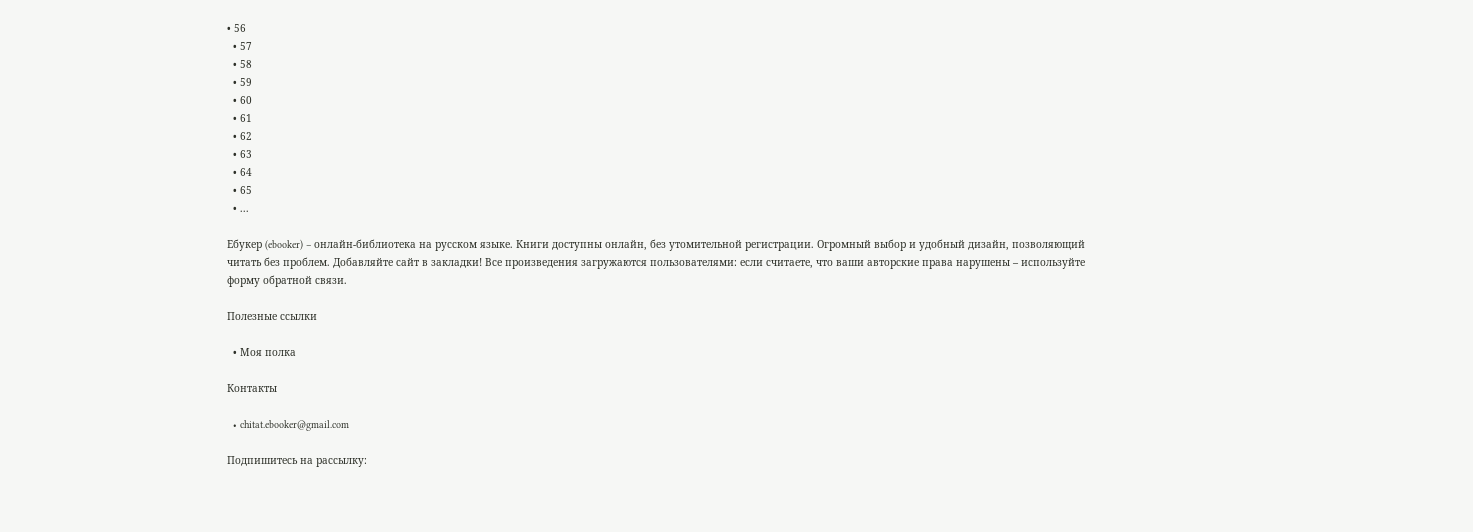• 56
  • 57
  • 58
  • 59
  • 60
  • 61
  • 62
  • 63
  • 64
  • 65
  • ...

Ебукер (ebooker) – онлайн-библиотека на русском языке. Книги доступны онлайн, без утомительной регистрации. Огромный выбор и удобный дизайн, позволяющий читать без проблем. Добавляйте сайт в закладки! Все произведения загружаются пользователями: если считаете, что ваши авторские права нарушены – используйте форму обратной связи.

Полезные ссылки

  • Моя полка

Контакты

  • chitat.ebooker@gmail.com

Подпишитесь на рассылку: